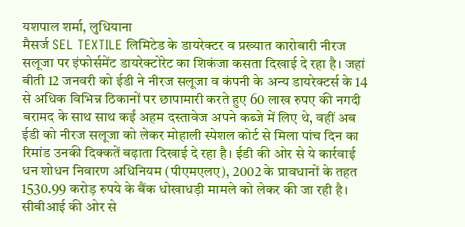यशपाल शर्मा, लुधियाना
मैसर्ज SEL TEXTILE लिमिटेड के डायरेक्टर व प्रख्यात कारोबारी नीरज सलूजा पर इंफोर्समेंट डायरेक्टोरेट का शिकंजा कसता दिखाई दे रहा है। जहां बीती 12 जनवरी को ईडी ने नीरज सलूजा व कंपनी के अन्य डायरेक्टर्स के 14 से अधिक विभिन्न ठिकानों पर छापामारी करते हुए 60 लाख रुपए की नगदी बरामद के साथ साथ कईं अहम दस्तावेज अपने कब्जे में लिए थे, वहीं अब ईडी को नीरज सलूजा को लेकर मोहाली स्पेशल कोर्ट से मिला पांच दिन का रिमांड उनकी दिक्कतें बढ़ाता दिखाई दे रहा है। ईडी की ओर से ये कार्रवाई धन शोधन निवारण अधिनियम (पीएमएलए), 2002 के प्रावधानों के तहत 1530.99 करोड़ रुपये के बैंक धोखाधड़ी मामले को लेकर की जा रही है। सीबीआई की ओर से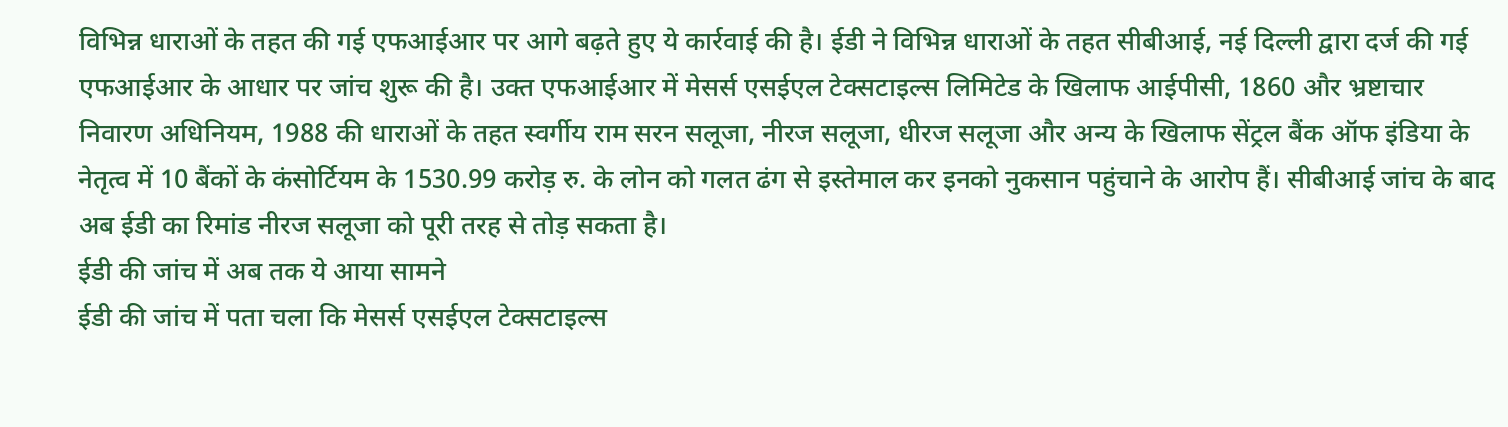विभिन्न धाराओं के तहत की गई एफआईआर पर आगे बढ़ते हुए ये कार्रवाई की है। ईडी ने विभिन्न धाराओं के तहत सीबीआई, नई दिल्ली द्वारा दर्ज की गई एफआईआर के आधार पर जांच शुरू की है। उक्त एफआईआर में मेसर्स एसईएल टेक्सटाइल्स लिमिटेड के खिलाफ आईपीसी, 1860 और भ्रष्टाचार निवारण अधिनियम, 1988 की धाराओं के तहत स्वर्गीय राम सरन सलूजा, नीरज सलूजा, धीरज सलूजा और अन्य के खिलाफ सेंट्रल बैंक ऑफ इंडिया के नेतृत्व में 10 बैंकों के कंसोर्टियम के 1530.99 करोड़ रु. के लोन को गलत ढंग से इस्तेमाल कर इनको नुकसान पहुंचाने के आरोप हैं। सीबीआई जांच के बाद अब ईडी का रिमांड नीरज सलूजा को पूरी तरह से तोड़ सकता है।
ईडी की जांच में अब तक ये आया सामने
ईडी की जांच में पता चला कि मेसर्स एसईएल टेक्सटाइल्स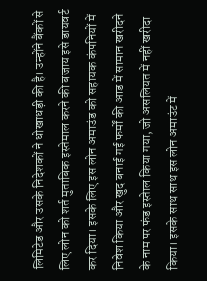लिमिटेड और उसके निदेशकों ने धोखाधड़ी की है। उन्होंने बैंकों से लिए लोन को शर्त मुताबिक इस्तेमाल करने की बजाय इसे डायवर्ट कर दिया। इसके लिए इस लोन अमाउंड को सहायक कंपनियों में निवेश किया और खुद बनाई गई फर्मों की आड में सामान खरीदने के नाम पर फंड इस्तेाल किया गया, जो असलियत में नहीं खरीदा किया। इसके साथ साथ इस लोन अमाउंट में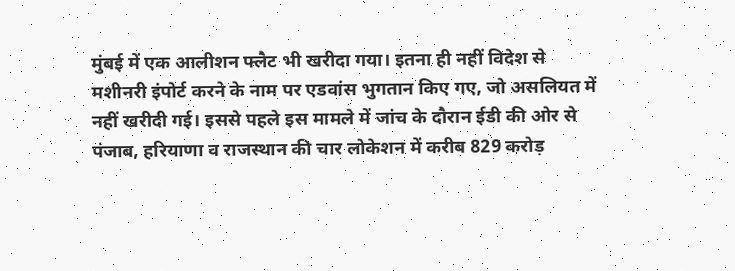मुंबई में एक आलीशन फ्लैट भी खरीदा गया। इतना ही नहीं विदेश से मशीनरी इंपोर्ट करने के नाम पर एडवांस भुगतान किए गए, जो असलियत में नहीं खरीदी गई। इससे पहले इस मामले में जांच के दौरान ईडी की ओर से पंजाब, हरियाणा व राजस्थान की चार लोकेशन में करीब 829 करोड़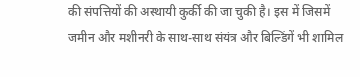की संपत्तियों की अस्थायी कुर्की की जा चुकी है। इस में जिसमें जमीन और मशीनरी के साथ-साथ संयंत्र और बिल्डिंगें भी शामिल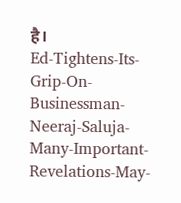है।
Ed-Tightens-Its-Grip-On-Businessman-Neeraj-Saluja-Many-Important-Revelations-May-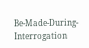Be-Made-During-Interrogation